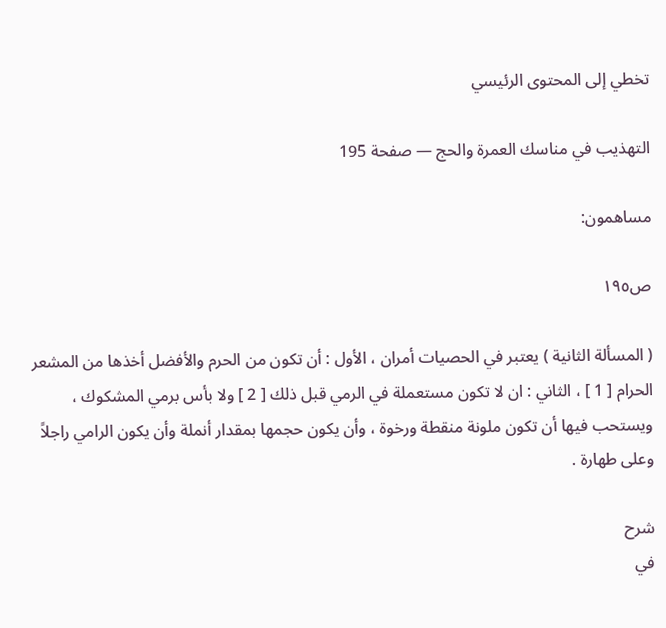تخطي إلى المحتوى الرئيسي

التهذيب في مناسك العمرة والحج — صفحة 195

مساهمون:

ص١٩٥

( المسألة الثانية ) يعتبر في الحصيات أمران ، الأول : أن تكون من الحرم والأفضل أخذها من المشعر الحرام [ 1 ] ، الثاني : ان لا تكون مستعملة في الرمي قبل ذلك [ 2 ] ولا بأس برمي المشكوك ، ويستحب فيها أن تكون ملونة منقطة ورخوة ، وأن يكون حجمها بمقدار أنملة وأن يكون الرامي راجلاً وعلى طهارة .

شرح
في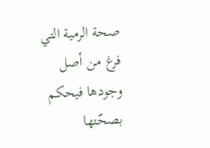صحة الرمية التي فرغ من أصل وجودها فيحكم بصحّتها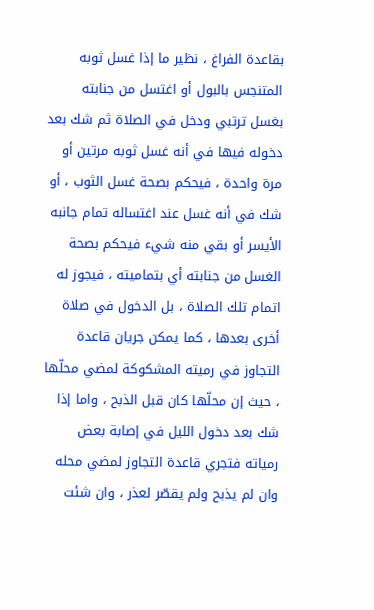بقاعدة الفراغ ، نظير ما إذا غسل ثوبه المتنجس بالبول أو اغتسل من جنابته بغسل ترتبي ودخل في الصلاة ثم شك بعد دخوله فيها في أنه غسل ثوبه مرتين أو مرة واحدة ، فيحكم بصحة غسل الثوب ، أو شك في أنه غسل عند اغتساله تمام جانبه الأيسر أو بقي منه شيء فيحكم بصحة الغسل من جنابته أي بتماميته ، فيجوز له اتمام تلك الصلاة ، بل الدخول في صلاة أخرى بعدها ، كما يمكن جريان قاعدة التجاوز في رميته المشكوكة لمضي محلّها ، حيث إن محلّها كان قبل الذبح ، واما إذا شك بعد دخول الليل في إصابة بعض رمياته فتجري قاعدة التجاوز لمضي محله وان لم يذبح ولم يقصّر لعذر ، وان شئت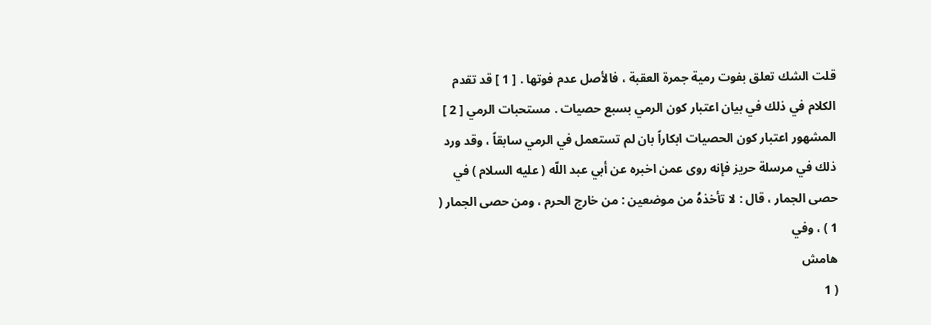قلت الشك تعلق بفوت رمية جمرة العقبة ، فالأصل عدم فوتها . [ 1 ] قد تقدم الكلام في ذلك في بيان اعتبار كون الرمي بسبع حصيات . مستحبات الرمي [ 2 ] المشهور اعتبار كون الحصيات ابكاراً بان لم تستعمل في الرمي سابقاً ، وقد ورد ذلك في مرسلة حريز فإنه روى عمن اخبره عن أبي عبد اللّه ( عليه السلام ) في حصى الجمار ، قال : لا تأخذهُ من موضعين : من خارج الحرم ، ومن حصى الجمار ( 1 ) ، وفي
هامش
( 1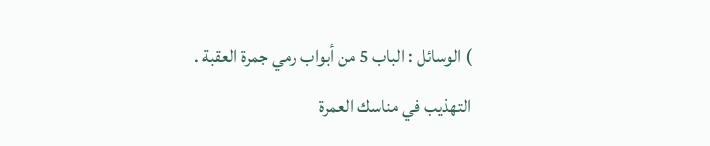) الوسائل : الباب 5 من أبواب رمي جمرة العقبة .
التهذيب في مناسك العمرة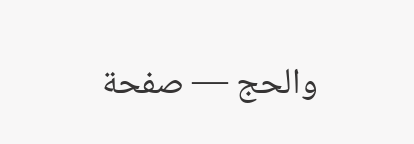والحج — صفحة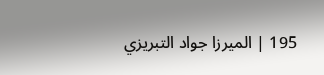195 | الميرزا جواد التبريزي